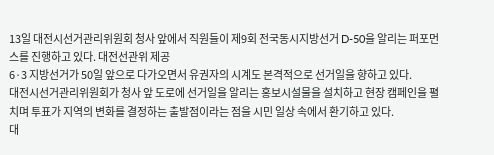13일 대전시선거관리위원회 청사 앞에서 직원들이 제9회 전국동시지방선거 D-50을 알리는 퍼포먼스를 진행하고 있다. 대전선관위 제공
6·3 지방선거가 50일 앞으로 다가오면서 유권자의 시계도 본격적으로 선거일을 향하고 있다.
대전시선거관리위원회가 청사 앞 도로에 선거일을 알리는 홍보시설물을 설치하고 현장 캠페인을 펼치며 투표가 지역의 변화를 결정하는 출발점이라는 점을 시민 일상 속에서 환기하고 있다.
대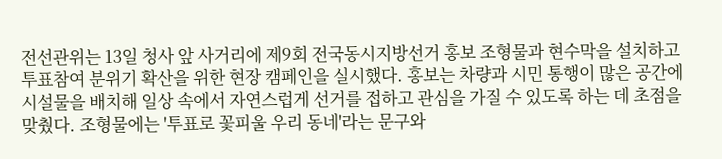전선관위는 13일 청사 앞 사거리에 제9회 전국동시지방선거 홍보 조형물과 현수막을 설치하고 투표참여 분위기 확산을 위한 현장 캠페인을 실시했다. 홍보는 차량과 시민 통행이 많은 공간에 시설물을 배치해 일상 속에서 자연스럽게 선거를 접하고 관심을 가질 수 있도록 하는 데 초점을 맞췄다. 조형물에는 '투표로 꽃피울 우리 동네'라는 문구와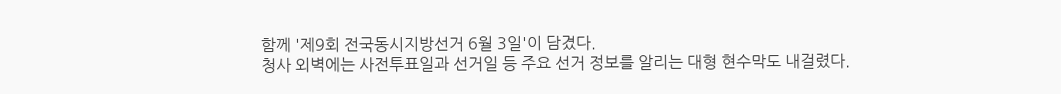함께 '제9회 전국동시지방선거 6월 3일'이 담겼다.
청사 외벽에는 사전투표일과 선거일 등 주요 선거 정보를 알리는 대형 현수막도 내걸렸다.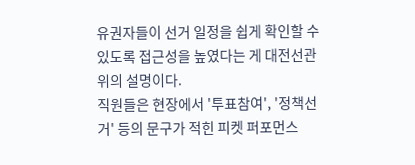유권자들이 선거 일정을 쉽게 확인할 수 있도록 접근성을 높였다는 게 대전선관위의 설명이다.
직원들은 현장에서 '투표참여', '정책선거' 등의 문구가 적힌 피켓 퍼포먼스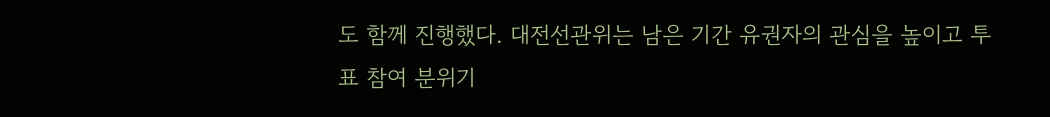도 함께 진행했다. 대전선관위는 남은 기간 유권자의 관심을 높이고 투표 참여 분위기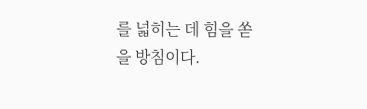를 넓히는 데 힘을 쏟을 방침이다.